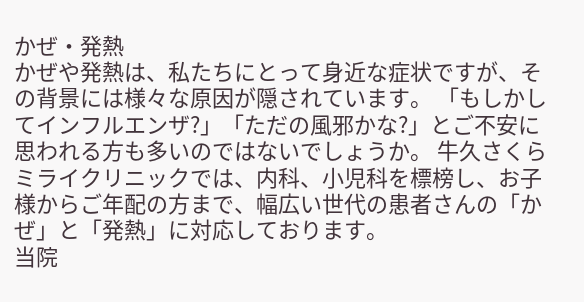かぜ・発熱
かぜや発熱は、私たちにとって身近な症状ですが、その背景には様々な原因が隠されています。 「もしかしてインフルエンザ?」「ただの風邪かな?」とご不安に思われる方も多いのではないでしょうか。 牛久さくらミライクリニックでは、内科、小児科を標榜し、お子様からご年配の方まで、幅広い世代の患者さんの「かぜ」と「発熱」に対応しております。
当院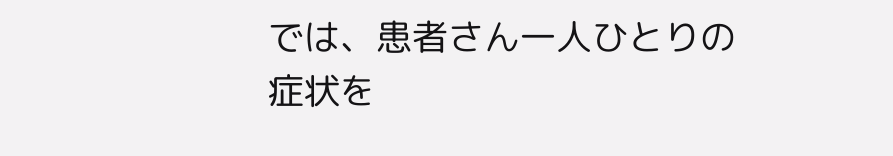では、患者さん一人ひとりの症状を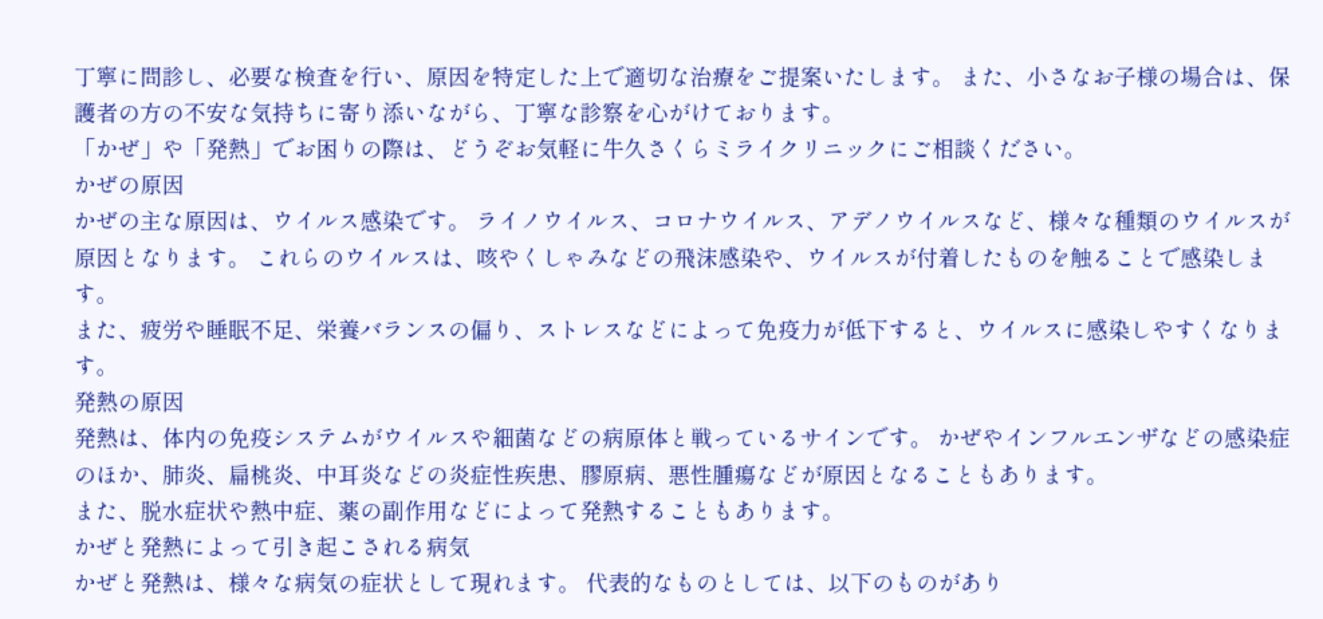丁寧に問診し、必要な検査を行い、原因を特定した上で適切な治療をご提案いたします。 また、小さなお子様の場合は、保護者の方の不安な気持ちに寄り添いながら、丁寧な診察を心がけております。
「かぜ」や「発熱」でお困りの際は、どうぞお気軽に牛久さくらミライクリニックにご相談ください。
かぜの原因
かぜの主な原因は、ウイルス感染です。 ライノウイルス、コロナウイルス、アデノウイルスなど、様々な種類のウイルスが原因となります。 これらのウイルスは、咳やくしゃみなどの飛沫感染や、ウイルスが付着したものを触ることで感染します。
また、疲労や睡眠不足、栄養バランスの偏り、ストレスなどによって免疫力が低下すると、ウイルスに感染しやすくなります。
発熱の原因
発熱は、体内の免疫システムがウイルスや細菌などの病原体と戦っているサインです。 かぜやインフルエンザなどの感染症のほか、肺炎、扁桃炎、中耳炎などの炎症性疾患、膠原病、悪性腫瘍などが原因となることもあります。
また、脱水症状や熱中症、薬の副作用などによって発熱することもあります。
かぜと発熱によって引き起こされる病気
かぜと発熱は、様々な病気の症状として現れます。 代表的なものとしては、以下のものがあり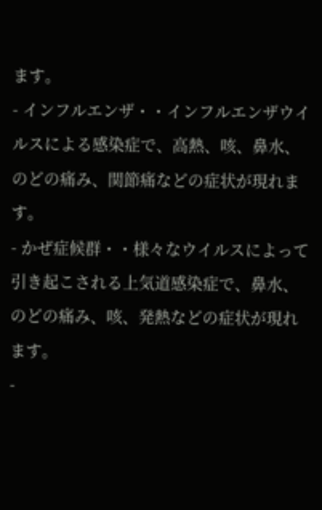ます。
- インフルエンザ・・インフルエンザウイルスによる感染症で、高熱、咳、鼻水、のどの痛み、関節痛などの症状が現れます。
- かぜ症候群・・様々なウイルスによって引き起こされる上気道感染症で、鼻水、のどの痛み、咳、発熱などの症状が現れます。
-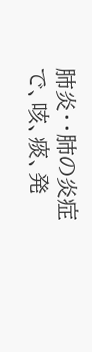肺炎・・肺の炎症で、咳、痰、発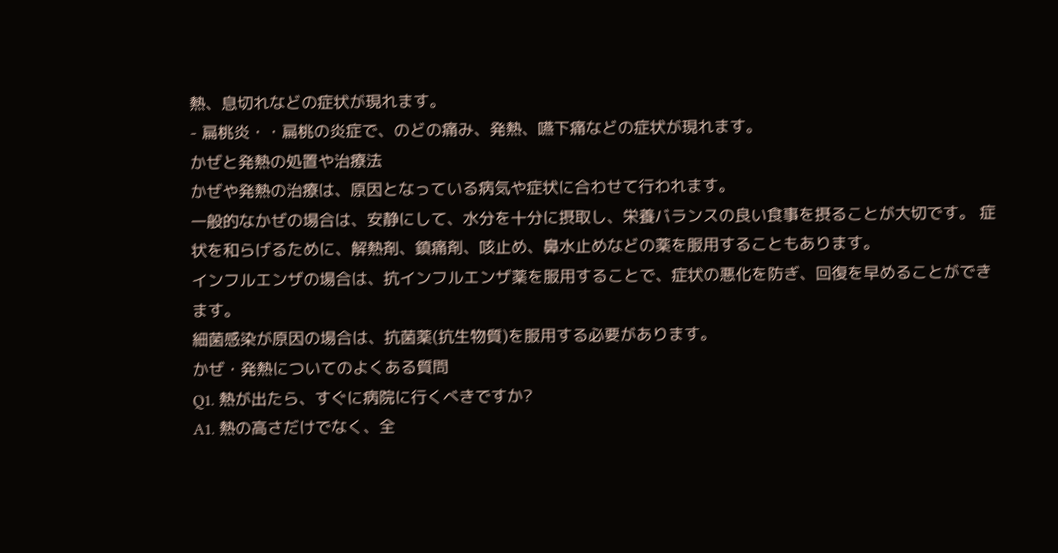熱、息切れなどの症状が現れます。
- 扁桃炎・・扁桃の炎症で、のどの痛み、発熱、嚥下痛などの症状が現れます。
かぜと発熱の処置や治療法
かぜや発熱の治療は、原因となっている病気や症状に合わせて行われます。
一般的なかぜの場合は、安静にして、水分を十分に摂取し、栄養バランスの良い食事を摂ることが大切です。 症状を和らげるために、解熱剤、鎮痛剤、咳止め、鼻水止めなどの薬を服用することもあります。
インフルエンザの場合は、抗インフルエンザ薬を服用することで、症状の悪化を防ぎ、回復を早めることができます。
細菌感染が原因の場合は、抗菌薬(抗生物質)を服用する必要があります。
かぜ・発熱についてのよくある質問
Q1. 熱が出たら、すぐに病院に行くべきですか?
A1. 熱の高さだけでなく、全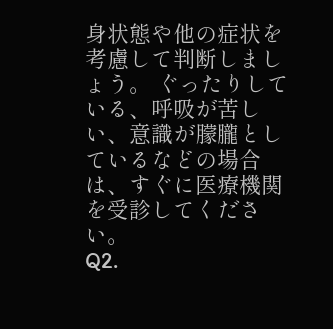身状態や他の症状を考慮して判断しましょう。 ぐったりしている、呼吸が苦しい、意識が朦朧としているなどの場合は、すぐに医療機関を受診してください。
Q2.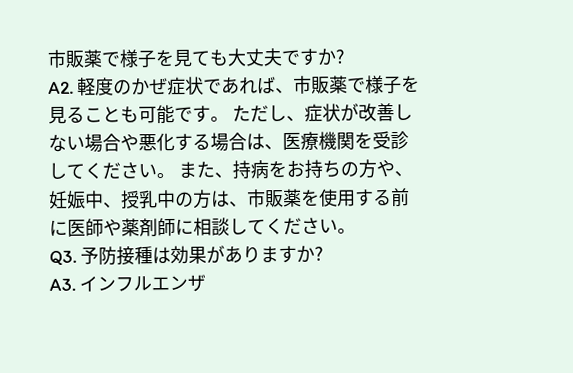市販薬で様子を見ても大丈夫ですか?
A2. 軽度のかぜ症状であれば、市販薬で様子を見ることも可能です。 ただし、症状が改善しない場合や悪化する場合は、医療機関を受診してください。 また、持病をお持ちの方や、妊娠中、授乳中の方は、市販薬を使用する前に医師や薬剤師に相談してください。
Q3. 予防接種は効果がありますか?
A3. インフルエンザ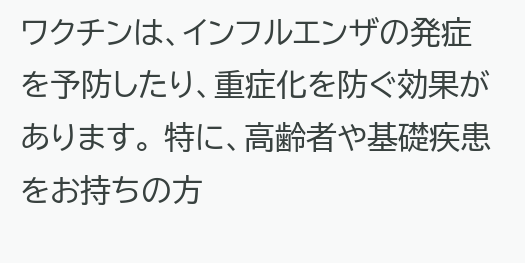ワクチンは、インフルエンザの発症を予防したり、重症化を防ぐ効果があります。 特に、高齢者や基礎疾患をお持ちの方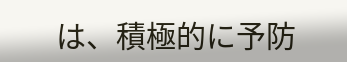は、積極的に予防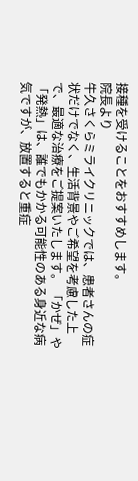接種を受けることをおすすめします。
院長より
牛久さくらミライクリニックでは、患者さんの症状だけでなく、生活背景やご希望を考慮した上で、最適な治療をご提案いたします。 「かぜ」や「発熱」は、誰でもかかる可能性のある身近な病気ですが、放置すると重症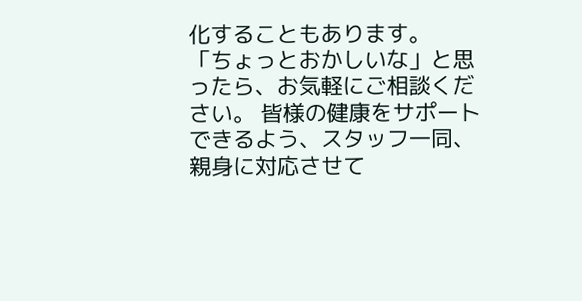化することもあります。
「ちょっとおかしいな」と思ったら、お気軽にご相談ください。 皆様の健康をサポートできるよう、スタッフ一同、親身に対応させて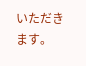いただきます。